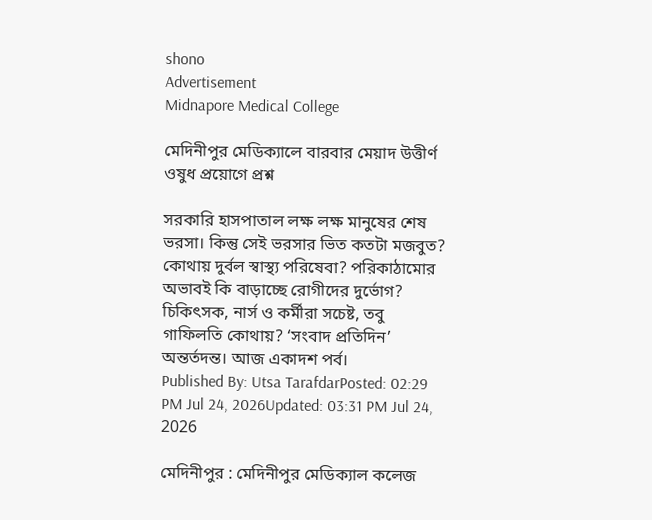shono
Advertisement
Midnapore Medical College

মেদিনীপুর মেডিক্যালে বারবার মেয়াদ উত্তীর্ণ ওষুধ প্রয়োগে প্রশ্ন

সরকারি হাসপাতাল লক্ষ লক্ষ মানুষের শেষ ভরসা। কিন্তু সেই ভরসার ভিত কতটা মজবুত? কোথায় দুর্বল স্বাস্থ্য পরিষেবা? পরিকাঠামোর অভাবই কি বাড়াচ্ছে রোগীদের দুর্ভোগ? চিকিৎসক, নার্স ও কর্মীরা সচেষ্ট, তবু গাফিলতি কোথায়? ‘সংবাদ প্রতিদিন’ অন্তর্তদন্ত। আজ একাদশ পর্ব।
Published By: Utsa TarafdarPosted: 02:29 PM Jul 24, 2026Updated: 03:31 PM Jul 24, 2026

মেদিনীপুর : মেদিনীপুর মেডিক‌্যাল কলেজ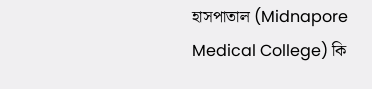হাসপাতাল (Midnapore Medical College) কি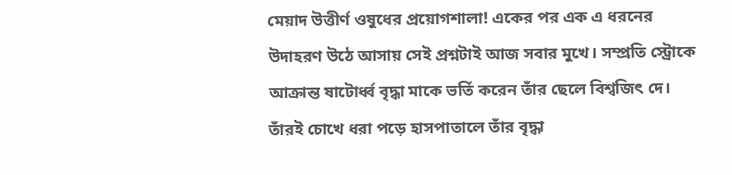মেয়াদ উত্তীর্ণ ওষুধের প্রয়োগশালা! একের পর এক এ ধরনের উদাহরণ উঠে আসায় সেই প্রশ্নটাই আজ সবার মুখে। সম্প্রতি স্ট্রোকে আক্রান্ত ষাটোর্ধ্ব বৃদ্ধা মাকে ভর্তি করেন তাঁর ছেলে বিশ্বজিৎ দে। তাঁরই চোখে ধরা পড়ে হাসপাতালে তাঁর বৃদ্ধা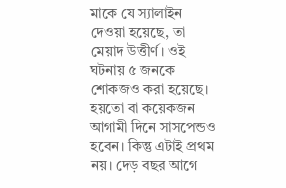মাকে যে স‌্যালাইন দেওয়া হয়েছে, তা মেয়াদ উত্তীর্ণ। ওই ঘটনায় ৫ জনকে শোকজও করা হয়েছে। হয়তো বা কয়েকজন আগামী দিনে সাসপেন্ডও হবেন। কিন্তু এটাই প্রথম নয়। দেড় বছর আগে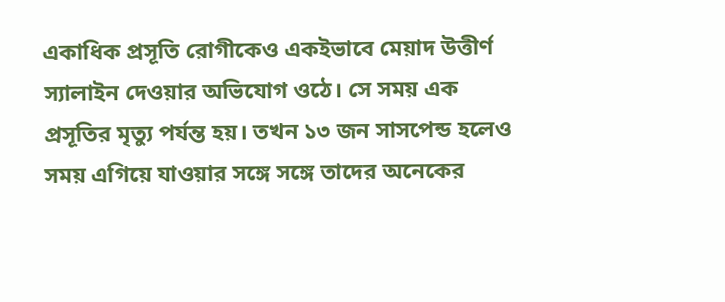একাধিক প্রসূতি রোগীকেও একইভাবে মেয়াদ উত্তীর্ণ স‌্যালাইন দেওয়ার অভিযোগ ওঠে। সে সময় এক প্রসূতির মৃত‌্যু পর্যন্ত হয়। তখন ১৩ জন সাসপেন্ড হলেও সময় এগিয়ে যাওয়ার সঙ্গে সঙ্গে তাদের অনেকের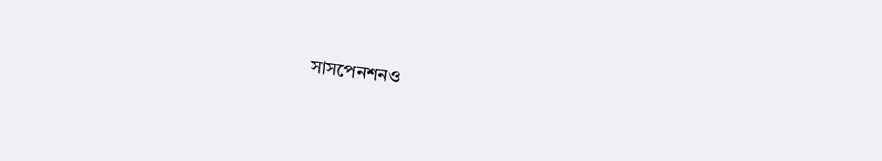সাসপেনশনও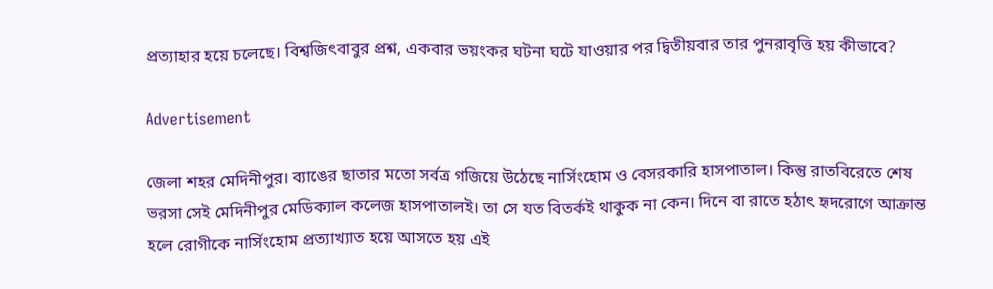প্রত‌্যাহার হয়ে চলেছে। বিশ্বজিৎবাবুর প্রশ্ন, একবার ভয়ংকর ঘটনা ঘটে যাওয়ার পর দ্বিতীয়বার তার পুনরাবৃত্তি হয় কীভাবে?

Advertisement

জেলা শহর মেদিনীপুর। ব‌্যাঙের ছাতার মতো সর্বত্র গজিয়ে উঠেছে নার্সিংহোম ও বেসরকারি হাসপাতাল। কিন্তু রাতবিরেতে শেষ ভরসা সেই মেদিনীপুর মেডিক‌্যাল কলেজ হাসপাতালই। তা সে যত বিতর্কই থাকুক না কেন। দিনে বা রাতে হঠাৎ হৃদরোগে আক্রান্ত হলে রোগীকে নার্সিংহোম প্রত‌্যাখ‌্যাত হয়ে আসতে হয় এই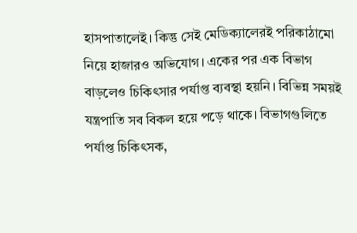হাসপাতালেই। কিন্তু সেই মেডিক‌্যালেরই পরিকাঠামো নিয়ে হাজারও অভিযোগ। একের পর এক বিভাগ বাড়লেও চিকিৎসার পর্যাপ্ত ব‌্যবস্থা হয়নি। বিভিন্ন সময়ই যন্ত্রপাতি সব বিকল হয়ে পড়ে থাকে। বিভাগগুলিতে পর্যাপ্ত চিকিৎসক,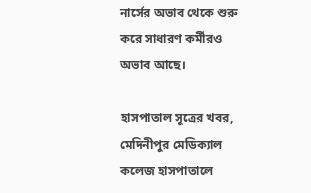নার্সের অভাব থেকে শুরু করে সাধারণ কর্মীরও অভাব আছে।

হাসপাতাল সূত্রের খবর, মেদিনীপুর মেডিক‌্যাল কলেজ হাসপাতালে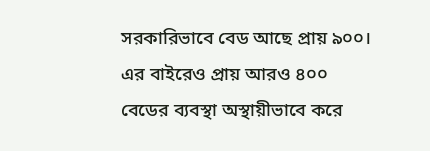সরকারিভাবে বেড আছে প্রায় ৯০০। এর বাইরেও প্রায় আরও ৪০০ বেডের ব‌্যবস্থা অস্থায়ীভাবে করে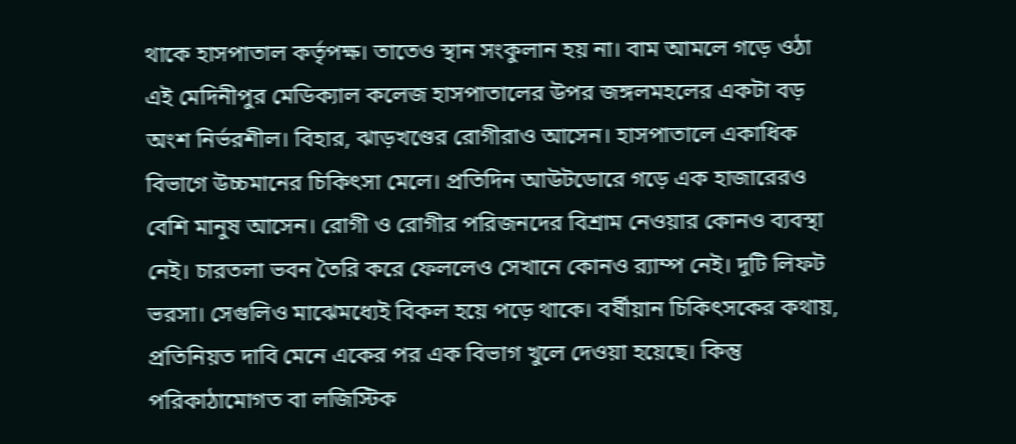থাকে হাসপাতাল কর্তৃপক্ষ। তাতেও স্থান সংকুলান হয় না। বাম আমলে গড়ে ওঠা এই মেদিনীপুর মেডিক‌্যাল কলেজ হাসপাতালের উপর জঙ্গলমহলের একটা বড় অংশ নির্ভরশীল। বিহার, ঝাড়খণ্ডের রোগীরাও আসেন। হাসপাতালে একাধিক বিভাগে উচ্চমানের চিকিৎসা মেলে। প্রতিদিন আউটডোরে গড়ে এক হাজারেরও বেশি মানুষ আসেন। রোগী ও রোগীর পরিজনদের বিশ্রাম নেওয়ার কোনও ব‌্যবস্থা নেই। চারতলা ভবন তৈরি করে ফেললেও সেখানে কোনও র‌্যাম্প নেই। দুটি লিফট ভরসা। সেগুলিও মাঝেমধ্যেই বিকল হয়ে পড়ে থাকে। বর্ষীয়ান চিকিৎসকের কথায়, প্রতিনিয়ত দাবি মেনে একের পর এক বিভাগ খুলে দেওয়া হয়েছে। কিন্তু পরিকাঠামোগত বা লজিস্টিক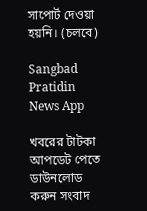সাপোর্ট দেওয়া হয়নি। (চলবে)

Sangbad Pratidin News App

খবরের টাটকা আপডেট পেতে ডাউনলোড করুন সংবাদ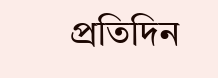প্রতিদিন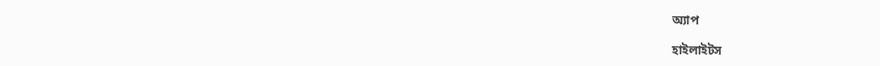অ্যাপ

হাইলাইটস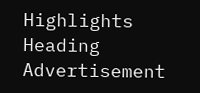Highlights Heading
Advertisement